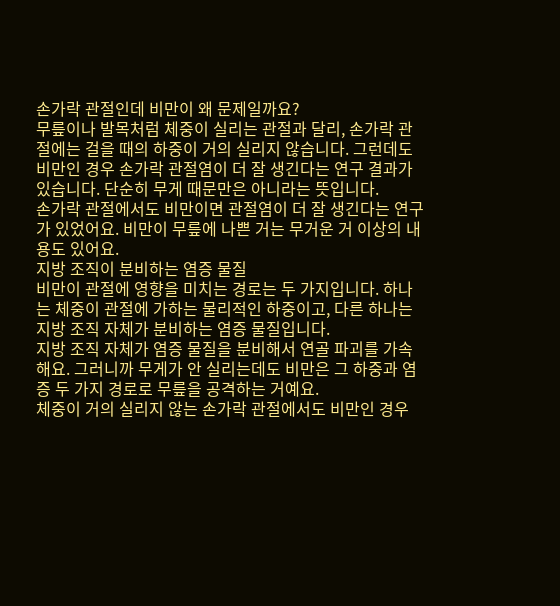손가락 관절인데 비만이 왜 문제일까요?
무릎이나 발목처럼 체중이 실리는 관절과 달리, 손가락 관절에는 걸을 때의 하중이 거의 실리지 않습니다. 그런데도 비만인 경우 손가락 관절염이 더 잘 생긴다는 연구 결과가 있습니다. 단순히 무게 때문만은 아니라는 뜻입니다.
손가락 관절에서도 비만이면 관절염이 더 잘 생긴다는 연구가 있었어요. 비만이 무릎에 나쁜 거는 무거운 거 이상의 내용도 있어요.
지방 조직이 분비하는 염증 물질
비만이 관절에 영향을 미치는 경로는 두 가지입니다. 하나는 체중이 관절에 가하는 물리적인 하중이고, 다른 하나는 지방 조직 자체가 분비하는 염증 물질입니다.
지방 조직 자체가 염증 물질을 분비해서 연골 파괴를 가속해요. 그러니까 무게가 안 실리는데도 비만은 그 하중과 염증 두 가지 경로로 무릎을 공격하는 거예요.
체중이 거의 실리지 않는 손가락 관절에서도 비만인 경우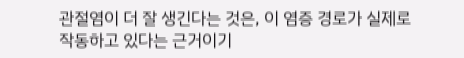관절염이 더 잘 생긴다는 것은, 이 염증 경로가 실제로 작동하고 있다는 근거이기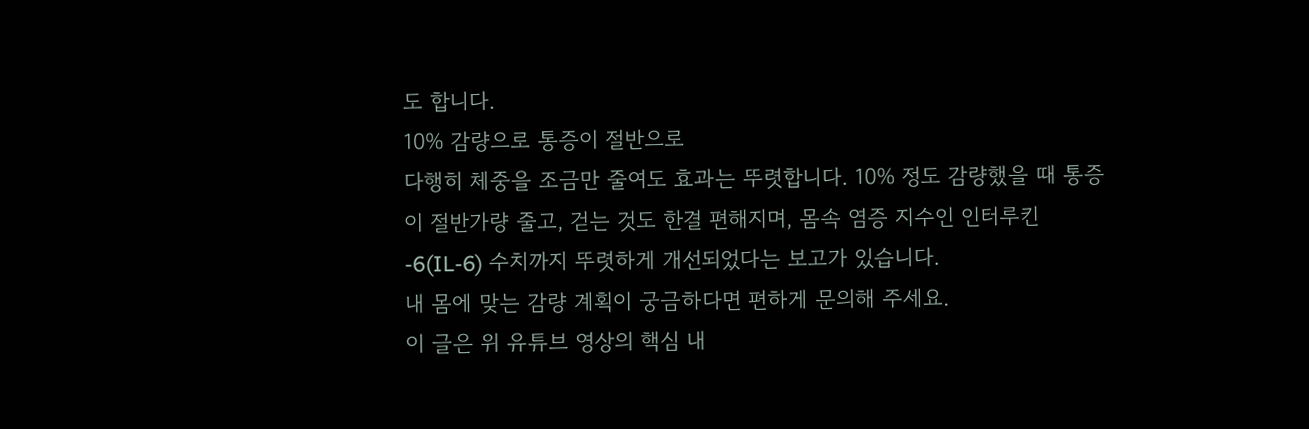도 합니다.
10% 감량으로 통증이 절반으로
다행히 체중을 조금만 줄여도 효과는 뚜렷합니다. 10% 정도 감량했을 때 통증이 절반가량 줄고, 걷는 것도 한결 편해지며, 몸속 염증 지수인 인터루킨-6(IL-6) 수치까지 뚜렷하게 개선되었다는 보고가 있습니다.
내 몸에 맞는 감량 계획이 궁금하다면 편하게 문의해 주세요.
이 글은 위 유튜브 영상의 핵심 내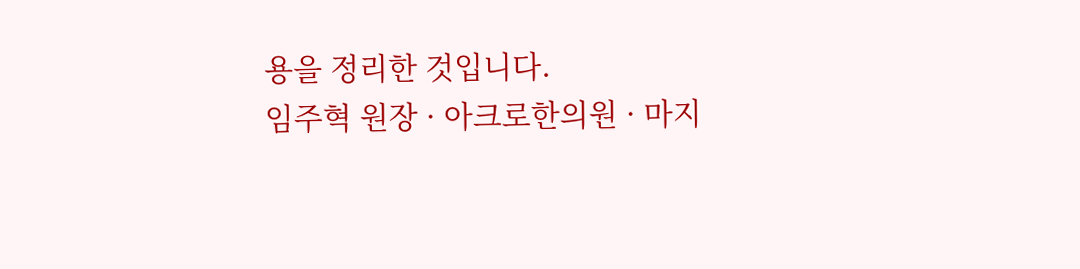용을 정리한 것입니다.
임주혁 원장 · 아크로한의원 · 마지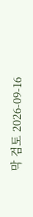막 검토 2026-09-16